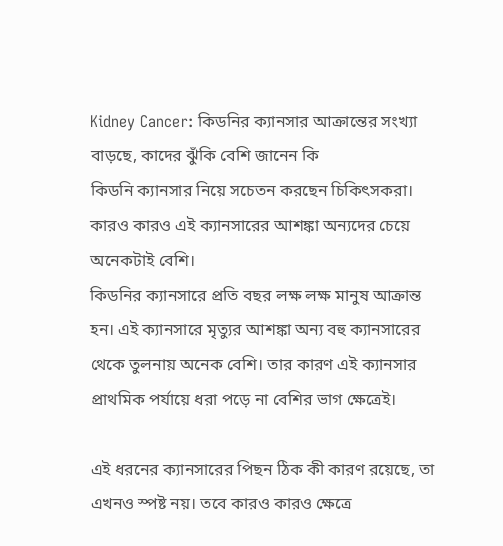Kidney Cancer: কিডনির ক্যানসার আক্রান্তের সংখ্যা বাড়ছে, কাদের ঝুঁকি বেশি জানেন কি
কিডনি ক্যানসার নিয়ে সচেতন করছেন চিকিৎসকরা। কারও কারও এই ক্যানসারের আশঙ্কা অন্যদের চেয়ে অনেকটাই বেশি।
কিডনির ক্যানসারে প্রতি বছর লক্ষ লক্ষ মানুষ আক্রান্ত হন। এই ক্যানসারে মৃত্যুর আশঙ্কা অন্য বহু ক্যানসারের থেকে তুলনায় অনেক বেশি। তার কারণ এই ক্যানসার প্রাথমিক পর্যায়ে ধরা পড়ে না বেশির ভাগ ক্ষেত্রেই।

এই ধরনের ক্যানসারের পিছন ঠিক কী কারণ রয়েছে, তা এখনও স্পষ্ট নয়। তবে কারও কারও ক্ষেত্রে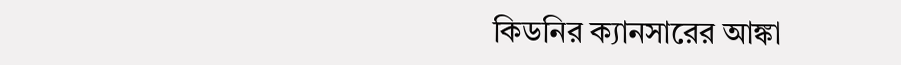কিডনির ক্যানসারের আঙ্কা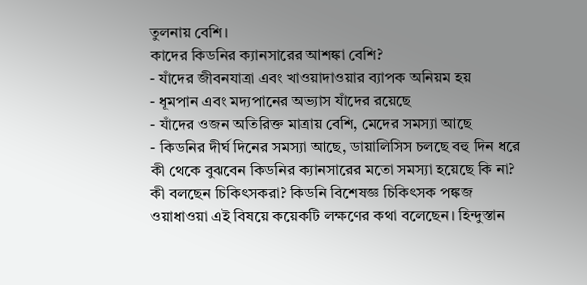তুলনায় বেশি।
কাদের কিডনির ক্যানসারের আশঙ্কা বেশি?
- যাঁদের জীবনযাত্রা এবং খাওয়াদাওয়ার ব্যাপক অনিয়ম হয়
- ধূমপান এবং মদ্যপানের অভ্যাস যাঁদের রয়েছে
- যাঁদের ওজন অতিরিক্ত মাত্রায় বেশি, মেদের সমস্যা আছে
- কিডনির দীর্ঘ দিনের সমস্যা আছে, ডায়ালিসিস চলছে বহু দিন ধরে
কী থেকে বুঝবেন কিডনির ক্যানসারের মতো সমস্যা হয়েছে কি না? কী বলছেন চিকিৎসকরা? কিডনি বিশেষজ্ঞ চিকিৎসক পঙ্কজ ওয়াধাওয়া এই বিষয়ে কয়েকটি লক্ষণের কথা বলেছেন। হিন্দুস্তান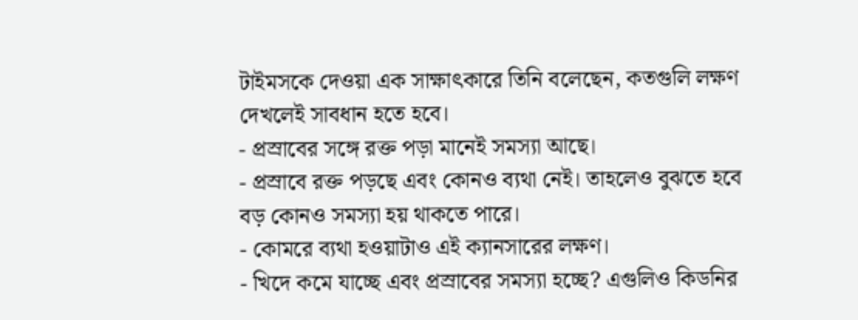টাইমসকে দেওয়া এক সাক্ষাৎকারে তিনি বলেছেন, কতগুলি লক্ষণ দেখলেই সাবধান হতে হবে।
- প্রস্রাবের সঙ্গে রক্ত পড়া মানেই সমস্যা আছে।
- প্রস্রাবে রক্ত পড়ছে এবং কোনও ব্যথা নেই। তাহলেও বুঝতে হবে বড় কোনও সমস্যা হয় থাকতে পারে।
- কোমরে ব্যথা হওয়াটাও এই ক্যানসারের লক্ষণ।
- খিদে কমে যাচ্ছে এবং প্রস্রাবের সমস্যা হচ্ছে? এগুলিও কিডনির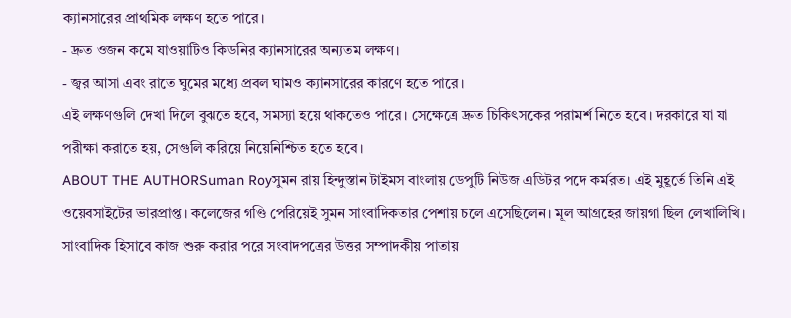ক্যানসারের প্রাথমিক লক্ষণ হতে পারে।
- দ্রুত ওজন কমে যাওয়াটিও কিডনির ক্যানসারের অন্যতম লক্ষণ।
- জ্বর আসা এবং রাতে ঘুমের মধ্যে প্রবল ঘামও ক্যানসারের কারণে হতে পারে।
এই লক্ষণগুলি দেখা দিলে বুঝতে হবে, সমস্যা হয়ে থাকতেও পারে। সেক্ষেত্রে দ্রুত চিকিৎসকের পরামর্শ নিতে হবে। দরকারে যা যা পরীক্ষা করাতে হয়, সেগুলি করিয়ে নিয়েনিশ্চিত হতে হবে।
ABOUT THE AUTHORSuman Royসুমন রায় হিন্দুস্তান টাইমস বাংলায় ডেপুটি নিউজ এডিটর পদে কর্মরত। এই মুহূর্তে তিনি এই ওয়েবসাইটের ভারপ্রাপ্ত। কলেজের গণ্ডি পেরিয়েই সুমন সাংবাদিকতার পেশায় চলে এসেছিলেন। মূল আগ্রহের জায়গা ছিল লেখালিখি। সাংবাদিক হিসাবে কাজ শুরু করার পরে সংবাদপত্রের উত্তর সম্পাদকীয় পাতায়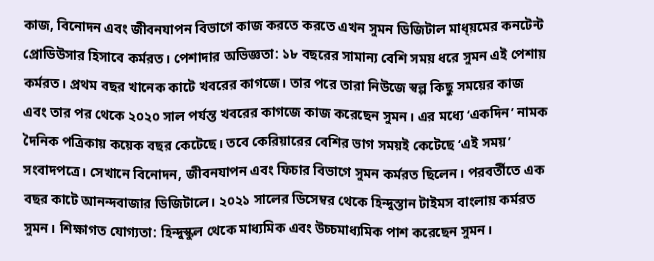কাজ, বিনোদন এবং জীবনযাপন বিভাগে কাজ করতে করতে এখন সুমন ডিজিটাল মাধ্য়মের কনটেন্ট প্রোডিউসার হিসাবে কর্মরত। পেশাদার অভিজ্ঞতা: ১৮ বছরের সামান্য বেশি সময় ধরে সুমন এই পেশায় কর্মরত। প্রথম বছর খানেক কাটে খবরের কাগজে। তার পরে তারা নিউজে স্বল্প কিছু সময়ের কাজ এবং তার পর থেকে ২০২০ সাল পর্যন্ত খবরের কাগজে কাজ করেছেন সুমন। এর মধ্যে ‘একদিন’ নামক দৈনিক পত্রিকায় কয়েক বছর কেটেছে। তবে কেরিয়ারের বেশির ভাগ সময়ই কেটেছে ‘এই সময়’ সংবাদপত্রে। সেখানে বিনোদন, জীবনযাপন এবং ফিচার বিভাগে সুমন কর্মরত ছিলেন। পরবর্তীতে এক বছর কাটে আনন্দবাজার ডিজিটালে। ২০২১ সালের ডিসেম্বর থেকে হিন্দুস্তান টাইমস বাংলায় কর্মরত সুমন। শিক্ষাগত যোগ্যতা: হিন্দুস্কুল থেকে মাধ্যমিক এবং উচ্চমাধ্যমিক পাশ করেছেন সুমন।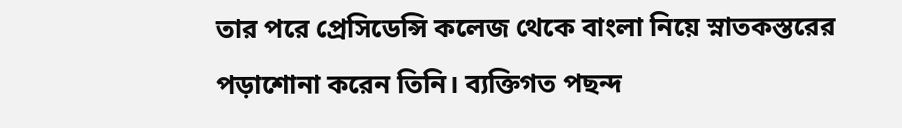তার পরে প্রেসিডেন্সি কলেজ থেকে বাংলা নিয়ে স্নাতকস্তরের পড়াশোনা করেন তিনি। ব্যক্তিগত পছন্দ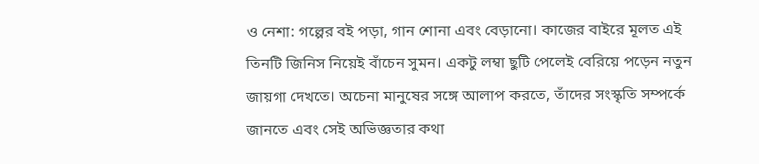ও নেশা: গল্পের বই পড়া, গান শোনা এবং বেড়ানো। কাজের বাইরে মূলত এই তিনটি জিনিস নিয়েই বাঁচেন সুমন। একটু লম্বা ছুটি পেলেই বেরিয়ে পড়েন নতুন জায়গা দেখতে। অচেনা মানুষের সঙ্গে আলাপ করতে, তাঁদের সংস্কৃতি সম্পর্কে জানতে এবং সেই অভিজ্ঞতার কথা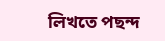লিখতে পছন্দ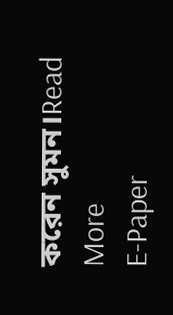করেন সুমন।Read More
E-Paper